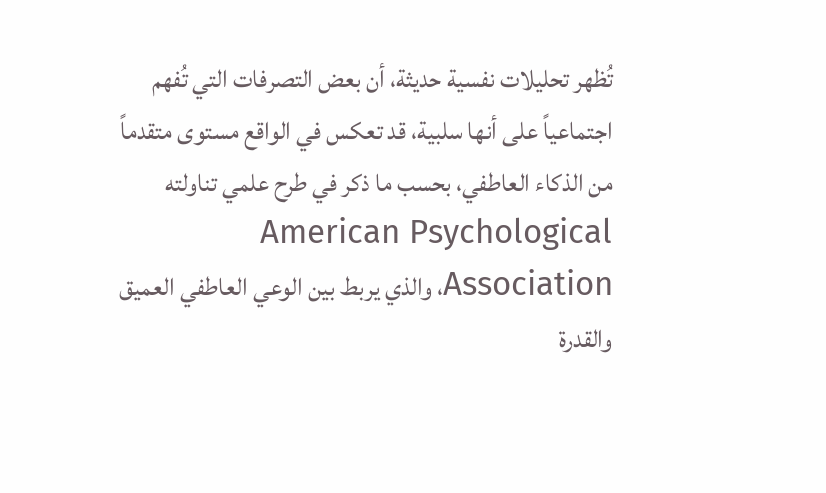تُظهر تحليلات نفسية حديثة، أن بعض التصرفات التي تُفهم اجتماعياً على أنها سلبية، قد تعكس في الواقع مستوى متقدماً من الذكاء العاطفي، بحسب ما ذكر في طرح علمي تناولته American Psychological Association، والذي يربط بين الوعي العاطفي العميق والقدرة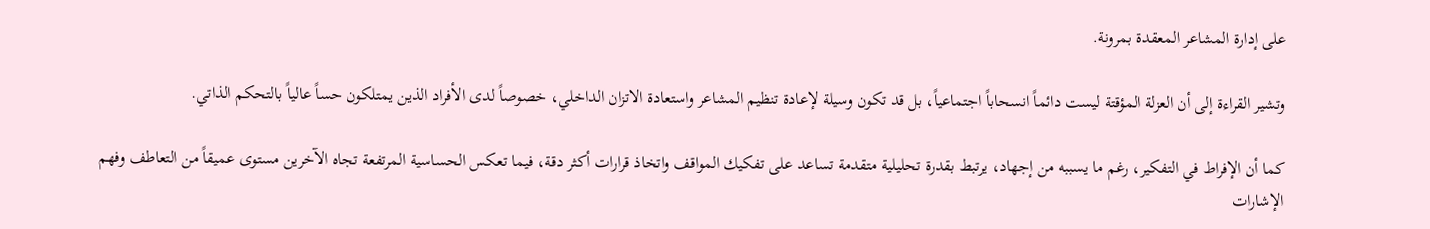على إدارة المشاعر المعقدة بمرونة.

وتشير القراءة إلى أن العزلة المؤقتة ليست دائماً انسحاباً اجتماعياً، بل قد تكون وسيلة لإعادة تنظيم المشاعر واستعادة الاتزان الداخلي، خصوصاً لدى الأفراد الذين يمتلكون حساً عالياً بالتحكم الذاتي.

كما أن الإفراط في التفكير، رغم ما يسببه من إجهاد، يرتبط بقدرة تحليلية متقدمة تساعد على تفكيك المواقف واتخاذ قرارات أكثر دقة، فيما تعكس الحساسية المرتفعة تجاه الآخرين مستوى عميقاً من التعاطف وفهم الإشارات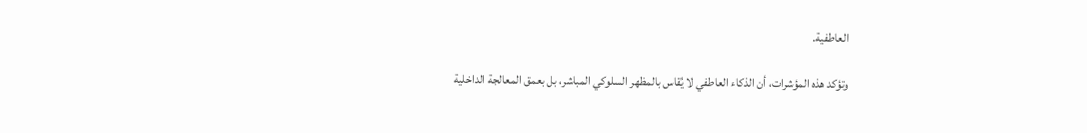العاطفية.

وتؤكد هذه المؤشرات، أن الذكاء العاطفي لا يُقاس بالمظهر السلوكي المباشر، بل بعمق المعالجة الداخلية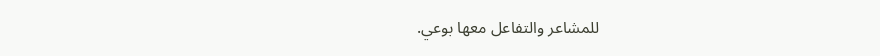للمشاعر والتفاعل معها بوعي.